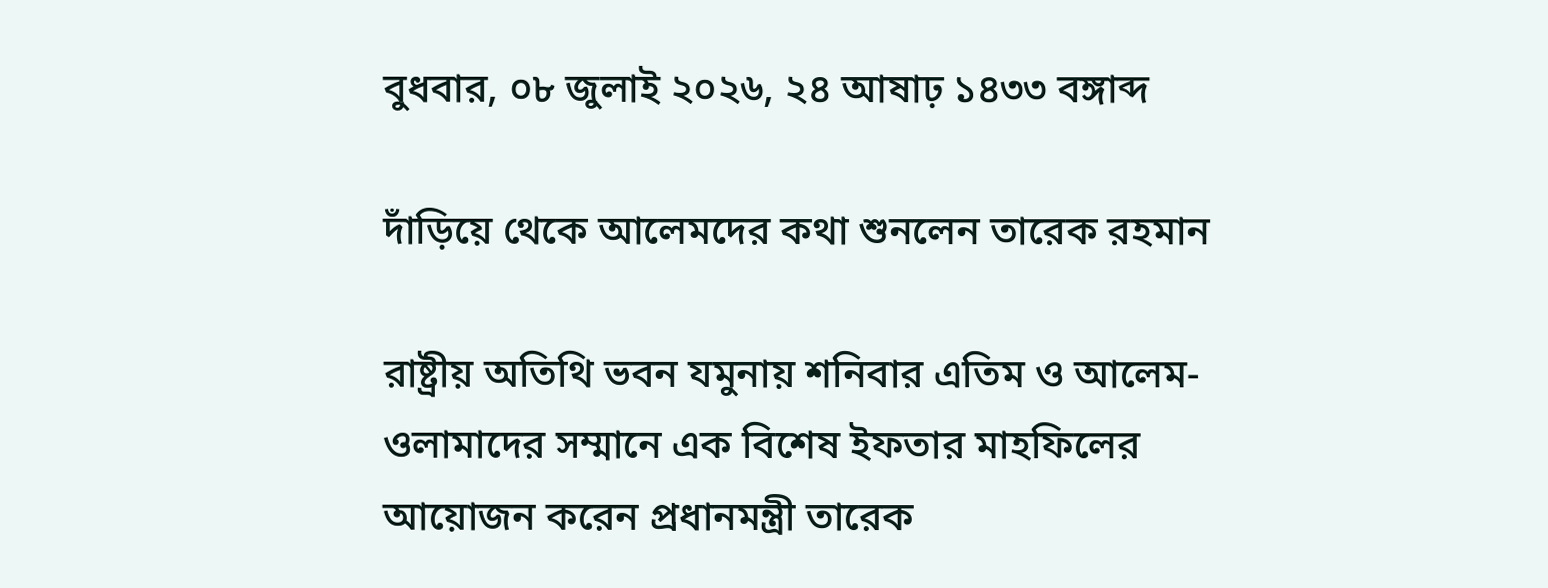বুধবার, ০৮ জুলাই ২০২৬, ২৪ আষাঢ় ১৪৩৩ বঙ্গাব্দ

দাঁড়িয়ে থেকে আলেমদের কথা শুনলেন তারেক রহমান

রাষ্ট্রীয় অতিথি ভবন যমুনায় শনিবার এতিম ও আলেম-ওলামাদের সম্মানে এক বিশেষ ইফতার মাহফিলের আয়োজন করেন প্রধানমন্ত্রী তারেক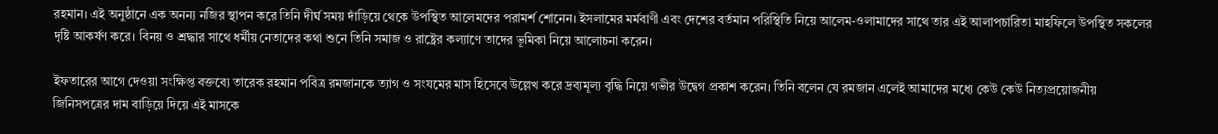রহমান। এই অনুষ্ঠানে এক অনন্য নজির স্থাপন করে তিনি দীর্ঘ সময় দাঁড়িয়ে থেকে উপস্থিত আলেমদের পরামর্শ শোনেন। ইসলামের মর্মবাণী এবং দেশের বর্তমান পরিস্থিতি নিয়ে আলেম-ওলামাদের সাথে তার এই আলাপচারিতা মাহফিলে উপস্থিত সকলের দৃষ্টি আকর্ষণ করে। বিনয় ও শ্রদ্ধার সাথে ধর্মীয় নেতাদের কথা শুনে তিনি সমাজ ও রাষ্ট্রের কল্যাণে তাদের ভূমিকা নিয়ে আলোচনা করেন।

ইফতারের আগে দেওয়া সংক্ষিপ্ত বক্তব্যে তারেক রহমান পবিত্র রমজানকে ত্যাগ ও সংযমের মাস হিসেবে উল্লেখ করে দ্রব্যমূল্য বৃদ্ধি নিয়ে গভীর উদ্বেগ প্রকাশ করেন। তিনি বলেন যে রমজান এলেই আমাদের মধ্যে কেউ কেউ নিত্যপ্রয়োজনীয় জিনিসপত্রের দাম বাড়িয়ে দিয়ে এই মাসকে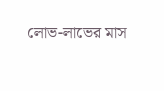লোভ-লাভের মাস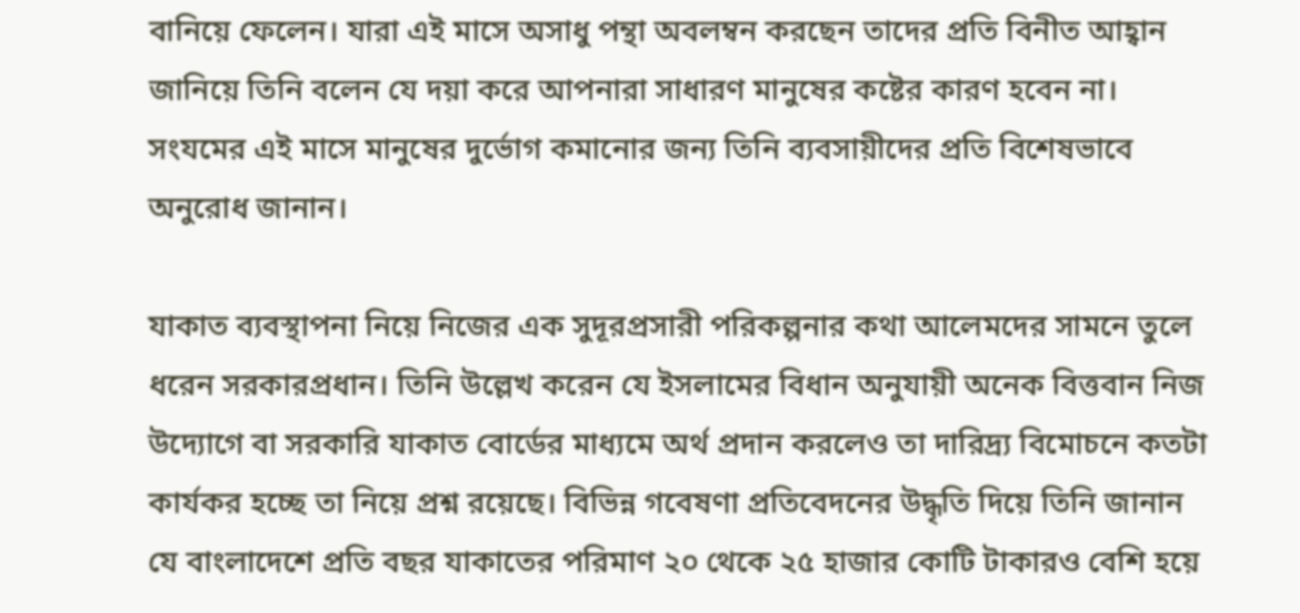বানিয়ে ফেলেন। যারা এই মাসে অসাধু পন্থা অবলম্বন করছেন তাদের প্রতি বিনীত আহ্বান জানিয়ে তিনি বলেন যে দয়া করে আপনারা সাধারণ মানুষের কষ্টের কারণ হবেন না। সংযমের এই মাসে মানুষের দুর্ভোগ কমানোর জন্য তিনি ব্যবসায়ীদের প্রতি বিশেষভাবে অনুরোধ জানান।

যাকাত ব্যবস্থাপনা নিয়ে নিজের এক সুদূরপ্রসারী পরিকল্পনার কথা আলেমদের সামনে তুলে ধরেন সরকারপ্রধান। তিনি উল্লেখ করেন যে ইসলামের বিধান অনুযায়ী অনেক বিত্তবান নিজ উদ্যোগে বা সরকারি যাকাত বোর্ডের মাধ্যমে অর্থ প্রদান করলেও তা দারিদ্র্য বিমোচনে কতটা কার্যকর হচ্ছে তা নিয়ে প্রশ্ন রয়েছে। বিভিন্ন গবেষণা প্রতিবেদনের উদ্ধৃতি দিয়ে তিনি জানান যে বাংলাদেশে প্রতি বছর যাকাতের পরিমাণ ২০ থেকে ২৫ হাজার কোটি টাকারও বেশি হয়ে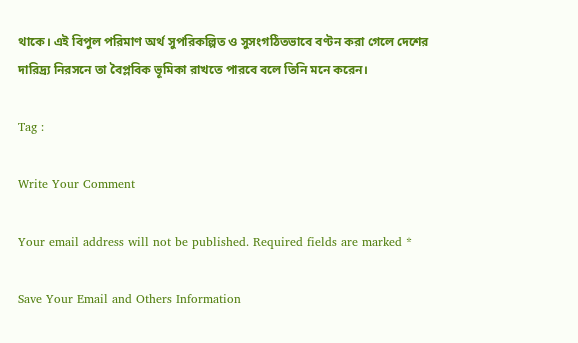থাকে। এই বিপুল পরিমাণ অর্থ সুপরিকল্পিত ও সুসংগঠিতভাবে বণ্টন করা গেলে দেশের দারিদ্র্য নিরসনে তা বৈপ্লবিক ভূমিকা রাখতে পারবে বলে তিনি মনে করেন।

Tag :

Write Your Comment

Your email address will not be published. Required fields are marked *

Save Your Email and Others Information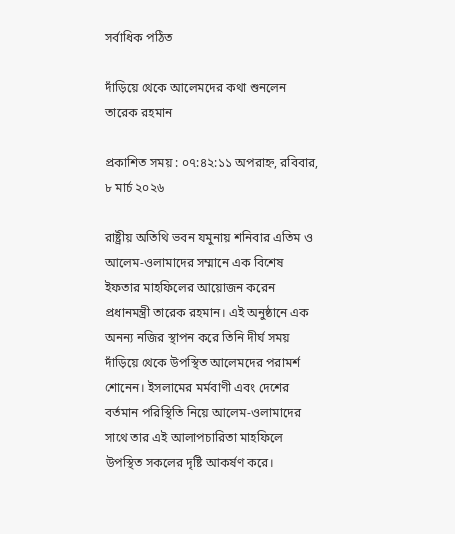সর্বাধিক পঠিত

দাঁড়িয়ে থেকে আলেমদের কথা শুনলেন তারেক রহমান

প্রকাশিত সময় : ০৭:৪২:১১ অপরাহ্ন, রবিবার, ৮ মার্চ ২০২৬

রাষ্ট্রীয় অতিথি ভবন যমুনায় শনিবার এতিম ও আলেম-ওলামাদের সম্মানে এক বিশেষ ইফতার মাহফিলের আয়োজন করেন প্রধানমন্ত্রী তারেক রহমান। এই অনুষ্ঠানে এক অনন্য নজির স্থাপন করে তিনি দীর্ঘ সময় দাঁড়িয়ে থেকে উপস্থিত আলেমদের পরামর্শ শোনেন। ইসলামের মর্মবাণী এবং দেশের বর্তমান পরিস্থিতি নিয়ে আলেম-ওলামাদের সাথে তার এই আলাপচারিতা মাহফিলে উপস্থিত সকলের দৃষ্টি আকর্ষণ করে।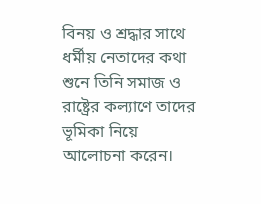বিনয় ও শ্রদ্ধার সাথে ধর্মীয় নেতাদের কথা শুনে তিনি সমাজ ও রাষ্ট্রের কল্যাণে তাদের ভূমিকা নিয়ে আলোচনা করেন।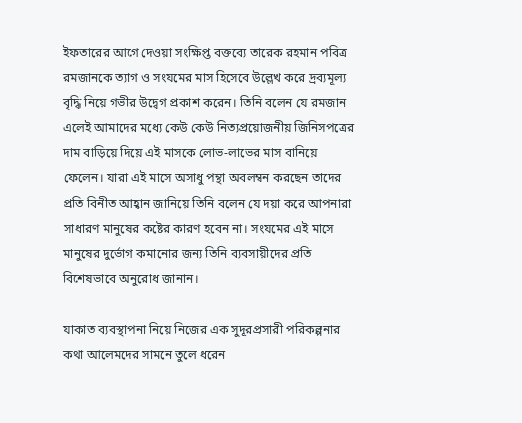ইফতারের আগে দেওয়া সংক্ষিপ্ত বক্তব্যে তারেক রহমান পবিত্র রমজানকে ত্যাগ ও সংযমের মাস হিসেবে উল্লেখ করে দ্রব্যমূল্য বৃদ্ধি নিয়ে গভীর উদ্বেগ প্রকাশ করেন। তিনি বলেন যে রমজান এলেই আমাদের মধ্যে কেউ কেউ নিত্যপ্রয়োজনীয় জিনিসপত্রের দাম বাড়িয়ে দিয়ে এই মাসকে লোভ-লাভের মাস বানিয়ে ফেলেন। যারা এই মাসে অসাধু পন্থা অবলম্বন করছেন তাদের প্রতি বিনীত আহ্বান জানিয়ে তিনি বলেন যে দয়া করে আপনারা সাধারণ মানুষের কষ্টের কারণ হবেন না। সংযমের এই মাসে মানুষের দুর্ভোগ কমানোর জন্য তিনি ব্যবসায়ীদের প্রতি বিশেষভাবে অনুরোধ জানান।

যাকাত ব্যবস্থাপনা নিয়ে নিজের এক সুদূরপ্রসারী পরিকল্পনার কথা আলেমদের সামনে তুলে ধরেন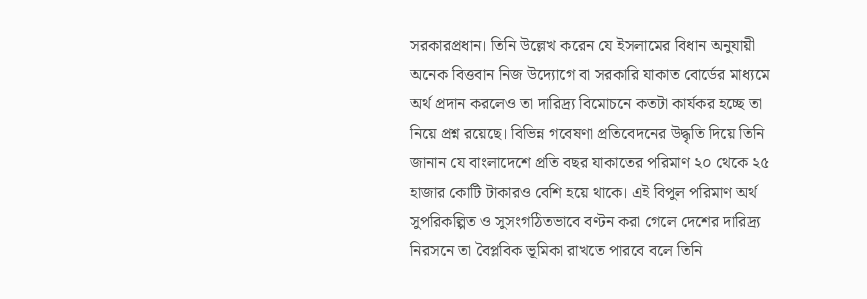সরকারপ্রধান। তিনি উল্লেখ করেন যে ইসলামের বিধান অনুযায়ী অনেক বিত্তবান নিজ উদ্যোগে বা সরকারি যাকাত বোর্ডের মাধ্যমে অর্থ প্রদান করলেও তা দারিদ্র্য বিমোচনে কতটা কার্যকর হচ্ছে তা নিয়ে প্রশ্ন রয়েছে। বিভিন্ন গবেষণা প্রতিবেদনের উদ্ধৃতি দিয়ে তিনি জানান যে বাংলাদেশে প্রতি বছর যাকাতের পরিমাণ ২০ থেকে ২৫ হাজার কোটি টাকারও বেশি হয়ে থাকে। এই বিপুল পরিমাণ অর্থ সুপরিকল্পিত ও সুসংগঠিতভাবে বণ্টন করা গেলে দেশের দারিদ্র্য নিরসনে তা বৈপ্লবিক ভূমিকা রাখতে পারবে বলে তিনি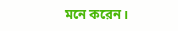মনে করেন।